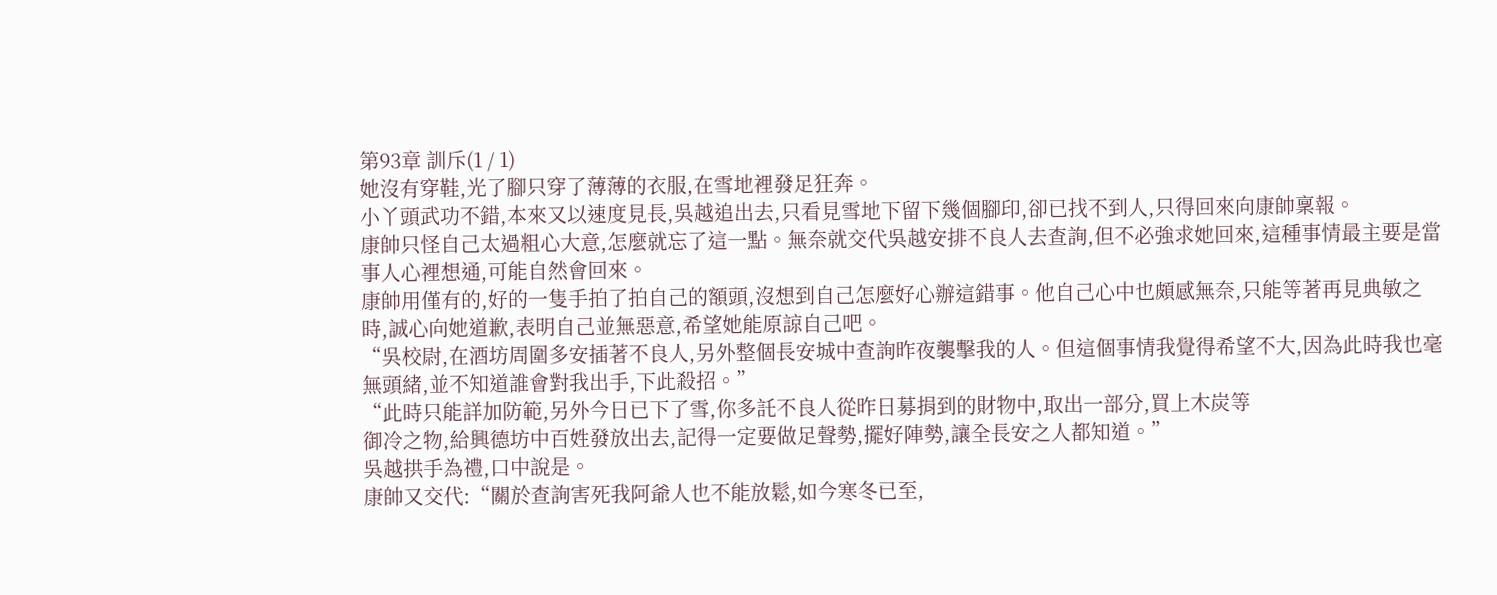第93章 訓斥(1 / 1)
她沒有穿鞋,光了腳只穿了薄薄的衣服,在雪地裡發足狂奔。
小丫頭武功不錯,本來又以速度見長,吳越追出去,只看見雪地下留下幾個腳印,卻已找不到人,只得回來向康帥稟報。
康帥只怪自己太過粗心大意,怎麼就忘了這一點。無奈就交代吳越安排不良人去查詢,但不必強求她回來,這種事情最主要是當事人心裡想通,可能自然會回來。
康帥用僅有的,好的一隻手拍了拍自己的額頭,沒想到自己怎麼好心辦這錯事。他自己心中也頗感無奈,只能等著再見典敏之時,誠心向她道歉,表明自己並無惡意,希望她能原諒自己吧。
“吳校尉,在酒坊周圍多安插著不良人,另外整個長安城中查詢昨夜襲擊我的人。但這個事情我覺得希望不大,因為此時我也毫無頭緒,並不知道誰會對我出手,下此殺招。”
“此時只能詳加防範,另外今日已下了雪,你多託不良人從昨日募捐到的財物中,取出一部分,買上木炭等
御冷之物,給興德坊中百姓發放出去,記得一定要做足聲勢,擺好陣勢,讓全長安之人都知道。”
吳越拱手為禮,口中說是。
康帥又交代:“關於查詢害死我阿爺人也不能放鬆,如今寒冬已至,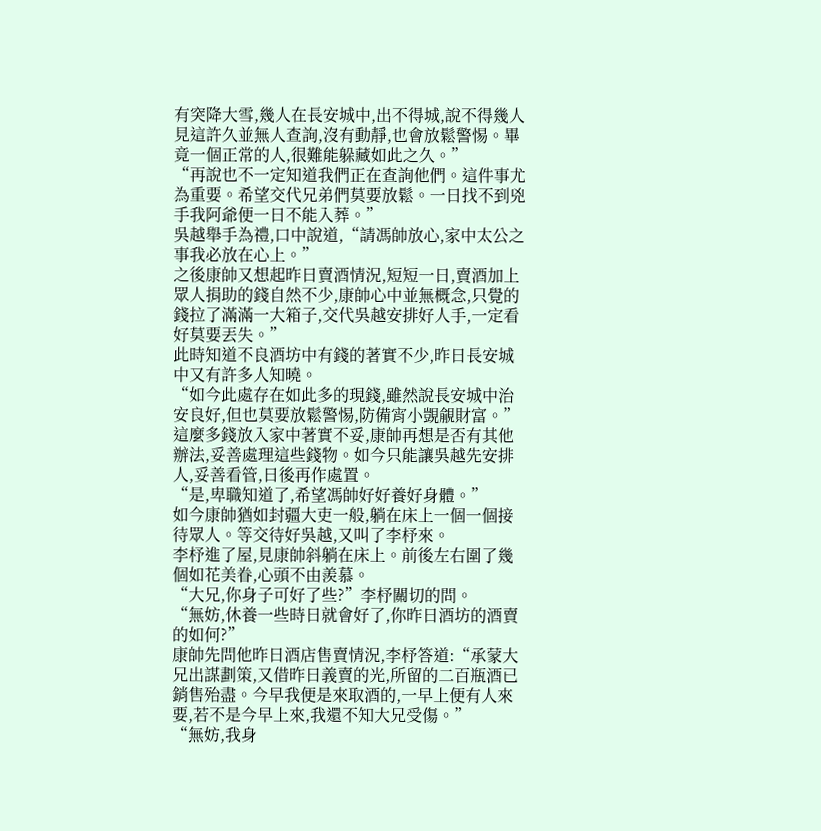有突降大雪,幾人在長安城中,出不得城,說不得幾人見這許久並無人查詢,沒有動靜,也會放鬆警惕。畢竟一個正常的人,很難能躲藏如此之久。”
“再說也不一定知道我們正在查詢他們。這件事尤為重要。希望交代兄弟們莫要放鬆。一日找不到兇手我阿爺便一日不能入葬。”
吳越舉手為禮,口中說道,“請馮帥放心,家中太公之事我必放在心上。”
之後康帥又想起昨日賣酒情況,短短一日,賣酒加上眾人捐助的錢自然不少,康帥心中並無概念,只覺的錢拉了滿滿一大箱子,交代吳越安排好人手,一定看好莫要丟失。”
此時知道不良酒坊中有錢的著實不少,昨日長安城中又有許多人知曉。
“如今此處存在如此多的現錢,雖然說長安城中治安良好,但也莫要放鬆警惕,防備宵小覬覦財富。”
這麼多錢放入家中著實不妥,康帥再想是否有其他辦法,妥善處理這些錢物。如今只能讓吳越先安排人,妥善看管,日後再作處置。
“是,卑職知道了,希望馮帥好好養好身體。”
如今康帥猶如封疆大吏一般,躺在床上一個一個接待眾人。等交待好吳越,又叫了李杼來。
李杼進了屋,見康帥斜躺在床上。前後左右圍了幾個如花美眷,心頭不由羨慕。
“大兄,你身子可好了些?”李杼關切的問。
“無妨,休養一些時日就會好了,你昨日酒坊的酒賣的如何?”
康帥先問他昨日酒店售賣情況,李杼答道:“承蒙大兄出謀劃策,又借昨日義賣的光,所留的二百瓶酒已銷售殆盡。今早我便是來取酒的,一早上便有人來要,若不是今早上來,我還不知大兄受傷。”
“無妨,我身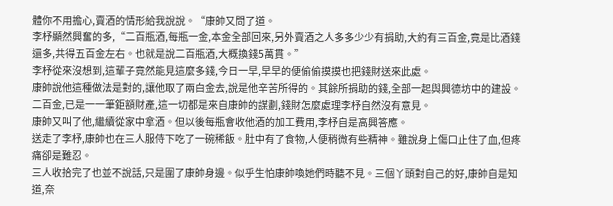體你不用擔心,賣酒的情形給我說說。“康帥又問了道。
李杼顯然興奮的多,“二百瓶酒,每瓶一金,本金全部回來,另外賣酒之人多多少少有捐助,大約有三百金,竟是比酒錢還多,共得五百金左右。也就是說二百瓶酒,大概換錢5萬貫。”
李杼從來沒想到,這輩子竟然能見這麼多錢,今日一早,早早的便偷偷摸摸也把錢財送來此處。
康帥說他這種做法是對的,讓他取了兩白金去,說是他辛苦所得的。其餘所捐助的錢,全部一起與興德坊中的建設。
二百金,已是一一筆鉅額財產,這一切都是來自康帥的謀劃,錢財怎麼處理李杼自然沒有意見。
康帥又叫了他,繼續從家中拿酒。但以後每瓶會收他酒的加工費用,李杼自是高興答應。
送走了李杼,康帥也在三人服侍下吃了一碗稀飯。肚中有了食物,人便稍微有些精神。雖說身上傷口止住了血,但疼痛卻是難忍。
三人收拾完了也並不說話,只是圍了康帥身邊。似乎生怕康帥喚她們時聽不見。三個丫頭對自己的好,康帥自是知道,奈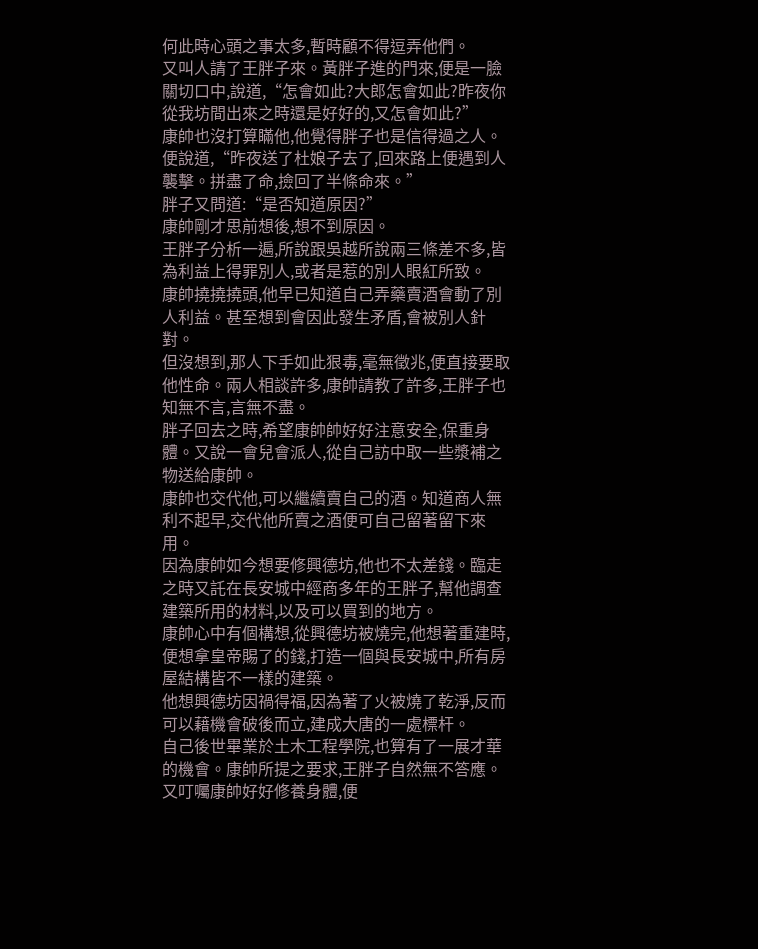何此時心頭之事太多,暫時顧不得逗弄他們。
又叫人請了王胖子來。黃胖子進的門來,便是一臉關切口中,說道,“怎會如此?大郎怎會如此?昨夜你從我坊間出來之時還是好好的,又怎會如此?”
康帥也沒打算瞞他,他覺得胖子也是信得過之人。便說道,“昨夜送了杜娘子去了,回來路上便遇到人襲擊。拼盡了命,撿回了半條命來。”
胖子又問道:“是否知道原因?”
康帥剛才思前想後,想不到原因。
王胖子分析一遍,所說跟吳越所說兩三條差不多,皆為利益上得罪別人,或者是惹的別人眼紅所致。
康帥撓撓撓頭,他早已知道自己弄藥賣酒會動了別人利益。甚至想到會因此發生矛盾,會被別人針對。
但沒想到,那人下手如此狠毒,毫無徵兆,便直接要取他性命。兩人相談許多,康帥請教了許多,王胖子也知無不言,言無不盡。
胖子回去之時,希望康帥帥好好注意安全,保重身體。又說一會兒會派人,從自己訪中取一些漿補之物送給康帥。
康帥也交代他,可以繼續賣自己的酒。知道商人無利不起早,交代他所賣之酒便可自己留著留下來用。
因為康帥如今想要修興德坊,他也不太差錢。臨走之時又託在長安城中經商多年的王胖子,幫他調查建築所用的材料,以及可以買到的地方。
康帥心中有個構想,從興德坊被燒完,他想著重建時,便想拿皇帝賜了的錢,打造一個與長安城中,所有房屋結構皆不一樣的建築。
他想興德坊因禍得福,因為著了火被燒了乾淨,反而可以藉機會破後而立,建成大唐的一處標杆。
自己後世畢業於土木工程學院,也算有了一展才華的機會。康帥所提之要求,王胖子自然無不答應。又叮囑康帥好好修養身體,便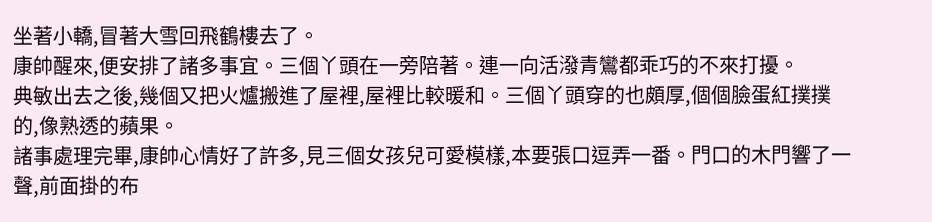坐著小轎,冒著大雪回飛鶴樓去了。
康帥醒來,便安排了諸多事宜。三個丫頭在一旁陪著。連一向活潑青鸞都乖巧的不來打擾。
典敏出去之後,幾個又把火爐搬進了屋裡,屋裡比較暖和。三個丫頭穿的也頗厚,個個臉蛋紅撲撲的,像熟透的蘋果。
諸事處理完畢,康帥心情好了許多,見三個女孩兒可愛模樣,本要張口逗弄一番。門口的木門響了一聲,前面掛的布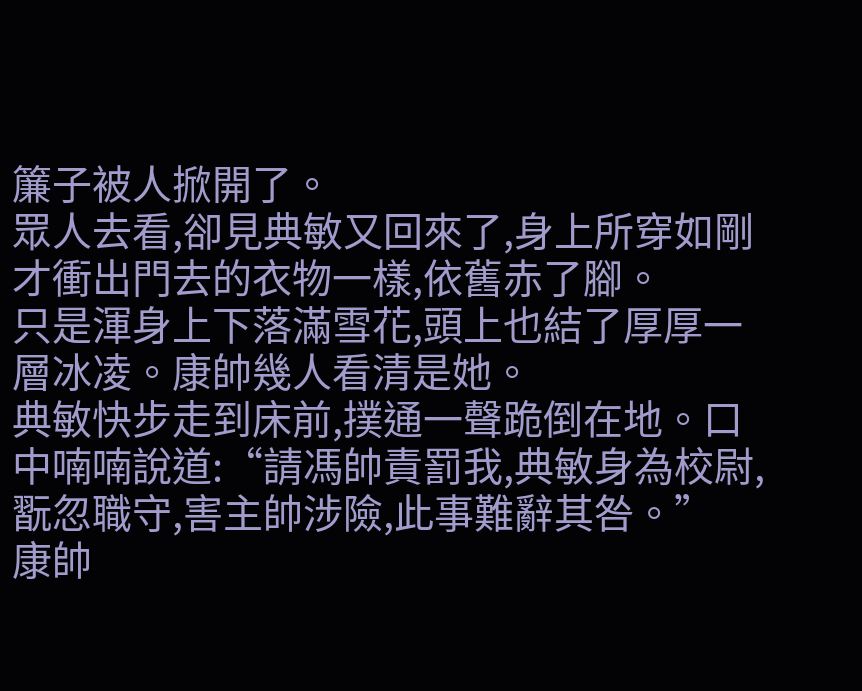簾子被人掀開了。
眾人去看,卻見典敏又回來了,身上所穿如剛才衝出門去的衣物一樣,依舊赤了腳。
只是渾身上下落滿雪花,頭上也結了厚厚一層冰凌。康帥幾人看清是她。
典敏快步走到床前,撲通一聲跪倒在地。口中喃喃說道:“請馮帥責罰我,典敏身為校尉,翫忽職守,害主帥涉險,此事難辭其咎。”
康帥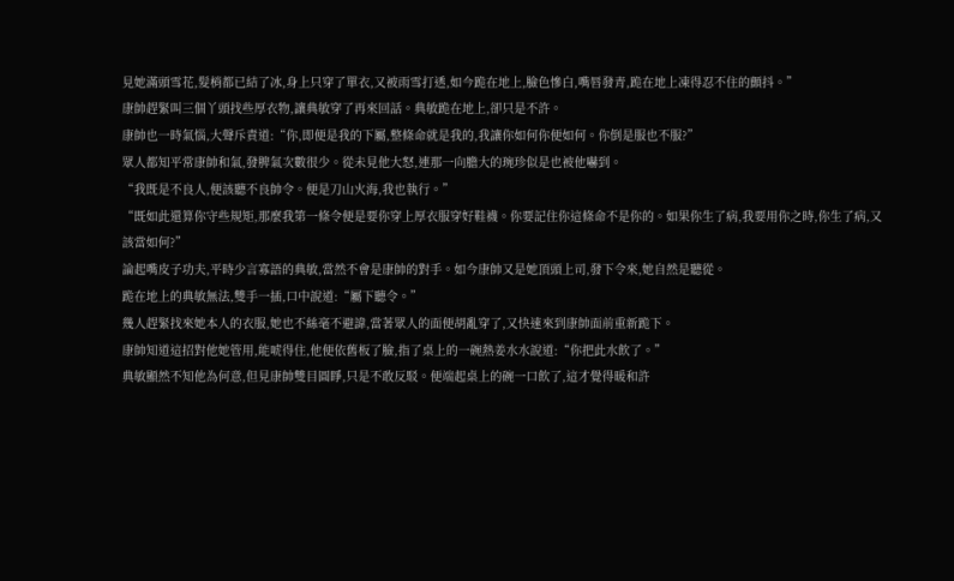見她滿頭雪花,髮梢都已結了冰,身上只穿了單衣,又被雨雪打透,如今跪在地上,臉色慘白,嘴唇發青,跪在地上凍得忍不住的顫抖。”
康帥趕緊叫三個丫頭找些厚衣物,讓典敏穿了再來回話。典敏跪在地上,卻只是不許。
康帥也一時氣惱,大聲斥責道:“你,即便是我的下屬,整條命就是我的,我讓你如何你便如何。你倒是服也不服?”
眾人都知平常康帥和氣,發脾氣次數很少。從未見他大怒,連那一向膽大的琬珍似是也被他嚇到。
“我既是不良人,便該聽不良帥令。便是刀山火海,我也執行。”
“既如此還算你守些規矩,那麼我第一條令便是要你穿上厚衣服穿好鞋襪。你要記住你這條命不是你的。如果你生了病,我要用你之時,你生了病,又該當如何?”
論起嘴皮子功夫,平時少言寡語的典敏,當然不會是康帥的對手。如今康帥又是她頂頭上司,發下令來,她自然是聽從。
跪在地上的典敏無法,雙手一插,口中說道:“屬下聽令。”
幾人趕緊找來她本人的衣服,她也不絲毫不避諱,當著眾人的面便胡亂穿了,又快速來到康帥面前重新跪下。
康帥知道這招對他她管用,能唬得住,他便依舊板了臉,指了桌上的一碗熱姜水水說道:“你把此水飲了。”
典敏顯然不知他為何意,但見康帥雙目圓睜,只是不敢反駁。便端起桌上的碗一口飲了,這才覺得暖和許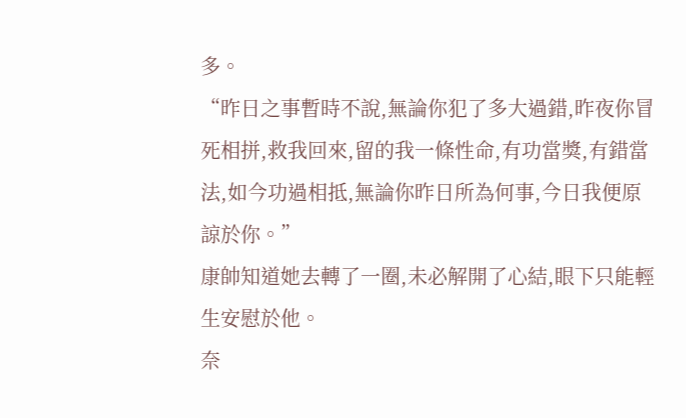多。
“昨日之事暫時不說,無論你犯了多大過錯,昨夜你冒死相拼,救我回來,留的我一條性命,有功當獎,有錯當法,如今功過相抵,無論你昨日所為何事,今日我便原諒於你。”
康帥知道她去轉了一圈,未必解開了心結,眼下只能輕生安慰於他。
奈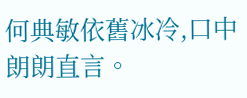何典敏依舊冰冷,口中朗朗直言。